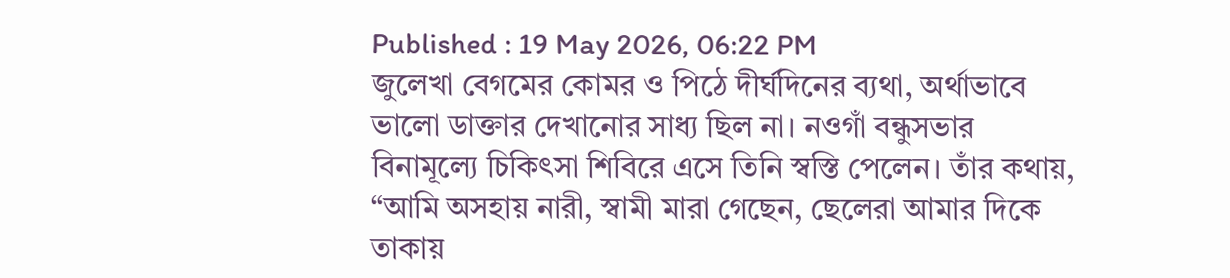Published : 19 May 2026, 06:22 PM
জুলেখা বেগমের কোমর ও পিঠে দীর্ঘদিনের ব্যথা, অর্থাভাবে ভালো ডাক্তার দেখানোর সাধ্য ছিল না। নওগাঁ বন্ধুসভার বিনামূল্যে চিকিৎসা শিবিরে এসে তিনি স্বস্তি পেলেন। তাঁর কথায়, “আমি অসহায় নারী, স্বামী মারা গেছেন, ছেলেরা আমার দিকে তাকায়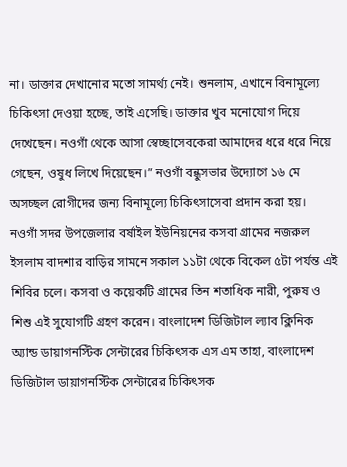না। ডাক্তার দেখানোর মতো সামর্থ্য নেই। শুনলাম, এখানে বিনামূল্যে চিকিৎসা দেওয়া হচ্ছে, তাই এসেছি। ডাক্তার খুব মনোযোগ দিয়ে দেখেছেন। নওগাঁ থেকে আসা স্বেচ্ছাসেবকেরা আমাদের ধরে ধরে নিয়ে গেছেন, ওষুধ লিখে দিয়েছেন।” নওগাঁ বন্ধুসভার উদ্যোগে ১৬ মে অসচ্ছল রোগীদের জন্য বিনামূল্যে চিকিৎসাসেবা প্রদান করা হয়।
নওগাঁ সদর উপজেলার বর্ষাইল ইউনিয়নের কসবা গ্রামের নজরুল ইসলাম বাদশার বাড়ির সামনে সকাল ১১টা থেকে বিকেল ৫টা পর্যন্ত এই শিবির চলে। কসবা ও কয়েকটি গ্রামের তিন শতাধিক নারী, পুরুষ ও শিশু এই সুযোগটি গ্রহণ করেন। বাংলাদেশ ডিজিটাল ল্যাব ক্লিনিক অ্যান্ড ডায়াগনস্টিক সেন্টারের চিকিৎসক এস এম তাহা, বাংলাদেশ ডিজিটাল ডায়াগনস্টিক সেন্টারের চিকিৎসক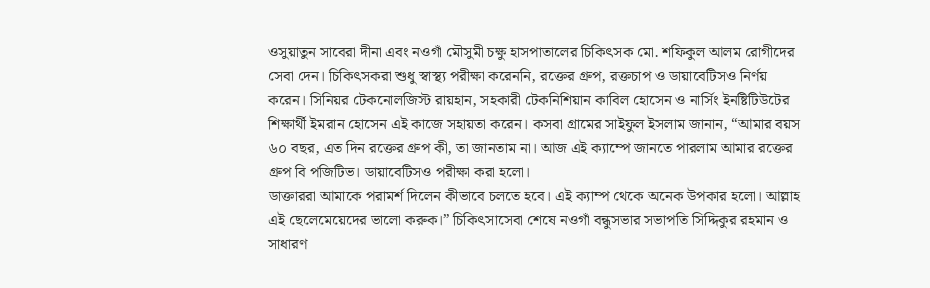ওসুয়াতুন সাবেরা দীনা এবং নওগাঁ মৌসুমী চক্ষু হাসপাতালের চিকিৎসক মো. শফিকুল আলম রোগীদের সেবা দেন। চিকিৎসকরা শুধু স্বাস্থ্য পরীক্ষা করেননি, রক্তের গ্রুপ, রক্তচাপ ও ডায়াবেটিসও নির্ণয় করেন। সিনিয়র টেকনোলজিস্ট রায়হান, সহকারী টেকনিশিয়ান কাবিল হোসেন ও নার্সিং ইনষ্টিটিউটের শিক্ষার্থী ইমরান হোসেন এই কাজে সহায়তা করেন। কসবা গ্রামের সাইফুল ইসলাম জানান, “আমার বয়স ৬০ বছর, এত দিন রক্তের গ্রুপ কী, তা জানতাম না। আজ এই ক্যাম্পে জানতে পারলাম আমার রক্তের গ্রুপ বি পজিটিভ। ডায়াবেটিসও পরীক্ষা করা হলো।
ডাক্তাররা আমাকে পরামর্শ দিলেন কীভাবে চলতে হবে। এই ক্যাম্প থেকে অনেক উপকার হলো। আল্লাহ এই ছেলেমেয়েদের ভালো করুক।” চিকিৎসাসেবা শেষে নওগাঁ বন্ধুসভার সভাপতি সিদ্দিকুর রহমান ও সাধারণ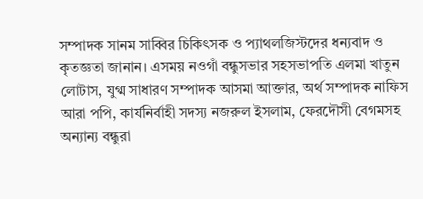সম্পাদক সানম সাব্বির চিকিৎসক ও প্যাথলজিস্টদের ধন্যবাদ ও কৃতজ্ঞতা জানান। এসময় নওগাঁ বন্ধুসভার সহসভাপতি এলমা খাতুন লোটাস, যুগ্ম সাধারণ সম্পাদক আসমা আক্তার, অর্থ সম্পাদক নাফিস আরা পপি, কার্যনির্বাহী সদস্য নজরুল ইসলাম, ফেরদৌসী বেগমসহ অন্যান্য বন্ধুরা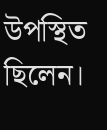উপস্থিত ছিলেন।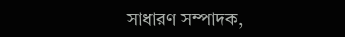সাধারণ সম্পাদক,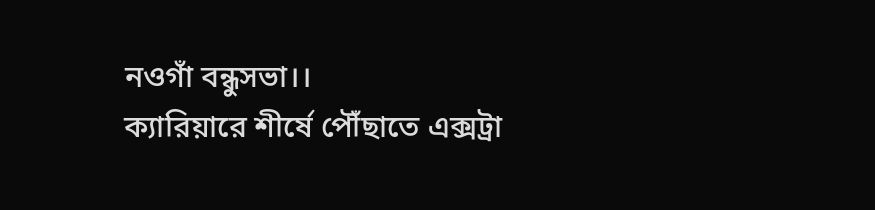নওগাঁ বন্ধুসভা।।
ক্যারিয়ারে শীর্ষে পৌঁছাতে এক্সট্রা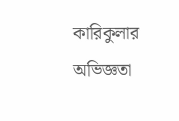কারিকুলার অভিজ্ঞতা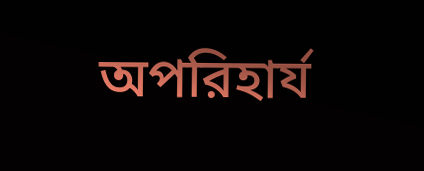অপরিহার্য